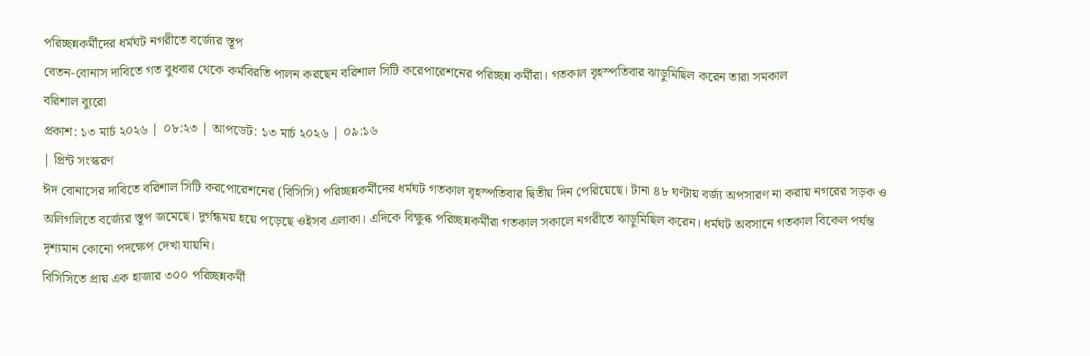পরিচ্ছন্নকর্মীদের ধর্মঘট নগরীতে বর্জ্যের স্তূপ
বেতন-বোনাস দাবিতে গত বুধবার থেকে কর্মবিরতি পালন করছেন বরিশাল সিটি করেপারেশনের পরিচ্ছন্ন কর্মীরা। গতকাল বৃহস্পতিবার ঝাড়ুমিছিল করেন তারা সমকাল
বরিশাল ব্যুরো
প্রকাশ: ১৩ মার্চ ২০২৬ | ০৮:২৩ | আপডেট: ১৩ মার্চ ২০২৬ | ০৯:১৬
| প্রিন্ট সংস্করণ
ঈদ বোনাসের দাবিতে বরিশাল সিটি করপোরেশনের (বিসিসি) পরিচ্ছন্নকর্মীদের ধর্মঘট গতকাল বৃহস্পতিবার দ্বিতীয় দিন পেরিয়েছে। টানা ৪৮ ঘণ্টায় বর্জ্য অপসারণ না করায় নগরের সড়ক ও অলিগলিতে বর্জ্যের স্তূপ জমেছে। দুর্গন্ধময় হয়ে পড়েছে ওইসব এলাকা। এদিকে বিক্ষুব্ধ পরিচ্ছন্নকর্মীরা গতকাল সকালে নগরীতে ঝাড়ুমিছিল করেন। ধর্মঘট অবসানে গতকাল বিকেল পর্যন্ত দৃশ্যমান কোনো পদক্ষেপ দেখা যায়নি।
বিসিসিতে প্রায় এক হাজার ৩০০ পরিচ্ছন্নকর্মী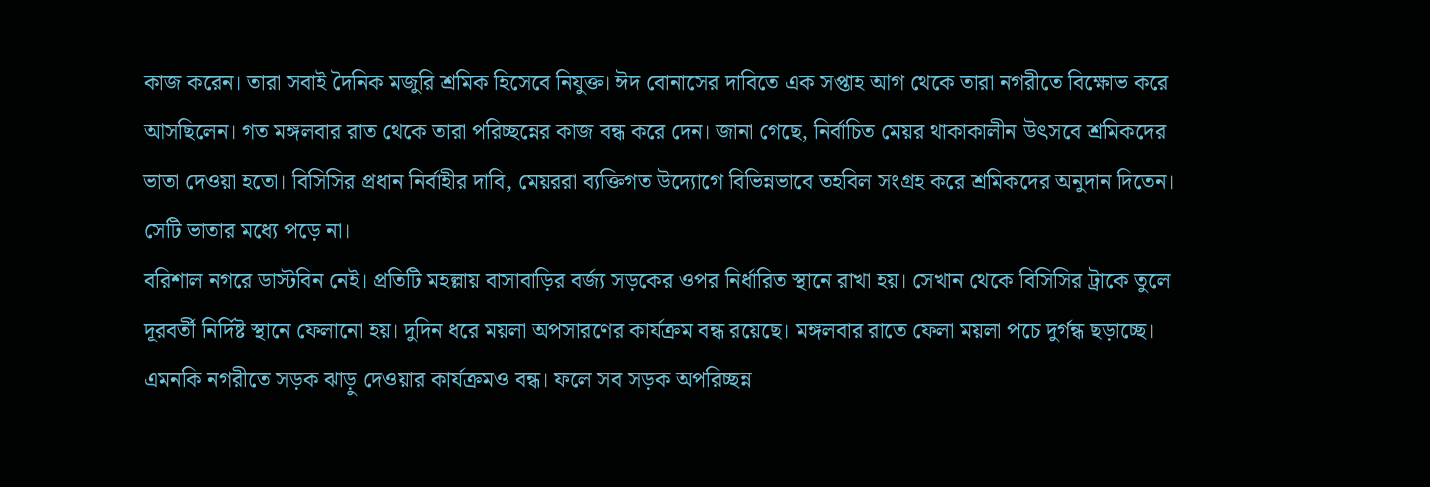কাজ করেন। তারা সবাই দৈনিক মজুরি শ্রমিক হিসেবে নিযুক্ত। ঈদ বোনাসের দাবিতে এক সপ্তাহ আগ থেকে তারা নগরীতে বিক্ষোভ করে আসছিলেন। গত মঙ্গলবার রাত থেকে তারা পরিচ্ছন্নের কাজ বন্ধ করে দেন। জানা গেছে, নির্বাচিত মেয়র থাকাকালীন উৎসবে শ্রমিকদের ভাতা দেওয়া হতো। বিসিসির প্রধান নির্বাহীর দাবি, মেয়ররা ব্যক্তিগত উদ্যোগে বিভিন্নভাবে তহবিল সংগ্রহ করে শ্রমিকদের অনুদান দিতেন। সেটি ভাতার মধ্যে পড়ে না।
বরিশাল নগরে ডাস্টবিন নেই। প্রতিটি মহল্লায় বাসাবাড়ির বর্জ্য সড়কের ওপর নির্ধারিত স্থানে রাখা হয়। সেখান থেকে বিসিসির ট্রাকে তুলে দূরবর্তী নির্দিষ্ট স্থানে ফেলানো হয়। দুদিন ধরে ময়লা অপসারণের কার্যক্রম বন্ধ রয়েছে। মঙ্গলবার রাতে ফেলা ময়লা পচে দুর্গন্ধ ছড়াচ্ছে।
এমনকি নগরীতে সড়ক ঝাড়ু দেওয়ার কার্যক্রমও বন্ধ। ফলে সব সড়ক অপরিচ্ছন্ন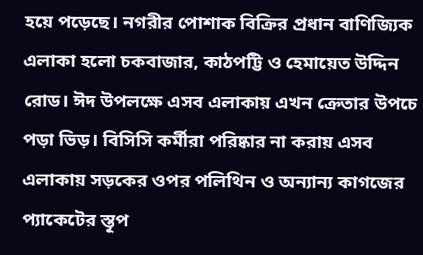হয়ে পড়েছে। নগরীর পোশাক বিক্রির প্রধান বাণিজ্যিক এলাকা হলো চকবাজার, কাঠপট্টি ও হেমায়েত উদ্দিন রোড। ঈদ উপলক্ষে এসব এলাকায় এখন ক্রেতার উপচে পড়া ভিড়। বিসিসি কর্মীরা পরিষ্কার না করায় এসব এলাকায় সড়কের ওপর পলিথিন ও অন্যান্য কাগজের প্যাকেটের স্তূপ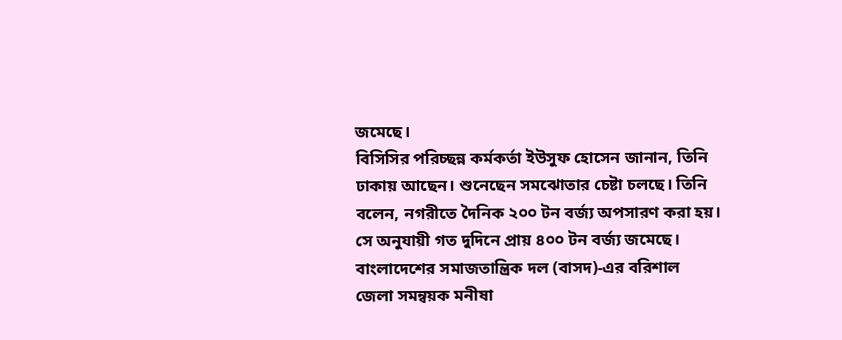জমেছে।
বিসিসির পরিচ্ছন্ন কর্মকর্তা ইউসুফ হোসেন জানান, তিনি ঢাকায় আছেন। শুনেছেন সমঝোতার চেষ্টা চলছে। তিনি বলেন, নগরীতে দৈনিক ২০০ টন বর্জ্য অপসারণ করা হয়। সে অনুযায়ী গত দুদিনে প্রায় ৪০০ টন বর্জ্য জমেছে।
বাংলাদেশের সমাজতান্ত্রিক দল (বাসদ)-এর বরিশাল জেলা সমন্বয়ক মনীষা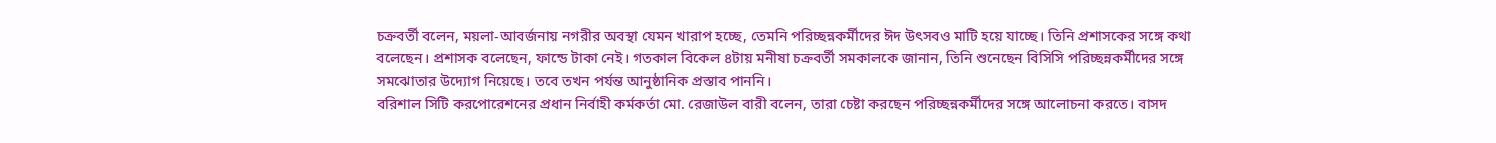চক্রবর্তী বলেন, ময়লা-আবর্জনায় নগরীর অবস্থা যেমন খারাপ হচ্ছে, তেমনি পরিচ্ছন্নকর্মীদের ঈদ উৎসবও মাটি হয়ে যাচ্ছে। তিনি প্রশাসকের সঙ্গে কথা বলেছেন। প্রশাসক বলেছেন, ফান্ডে টাকা নেই। গতকাল বিকেল ৪টায় মনীষা চক্রবর্তী সমকালকে জানান, তিনি শুনেছেন বিসিসি পরিচ্ছন্নকর্মীদের সঙ্গে সমঝোতার উদ্যোগ নিয়েছে। তবে তখন পর্যন্ত আনুষ্ঠানিক প্রস্তাব পাননি।
বরিশাল সিটি করপোরেশনের প্রধান নির্বাহী কর্মকর্তা মো. রেজাউল বারী বলেন, তারা চেষ্টা করছেন পরিচ্ছন্নকর্মীদের সঙ্গে আলোচনা করতে। বাসদ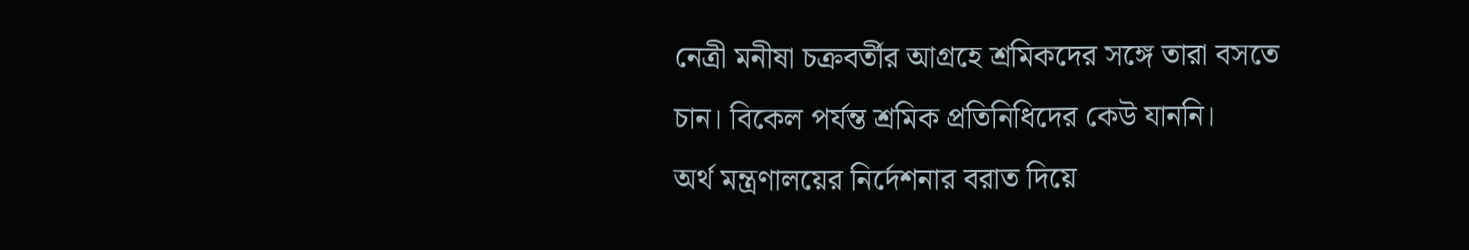নেত্রী মনীষা চক্রবর্তীর আগ্রহে শ্রমিকদের সঙ্গে তারা বসতে চান। বিকেল পর্যন্ত শ্রমিক প্রতিনিধিদের কেউ যাননি।
অর্থ মন্ত্রণালয়ের নির্দেশনার বরাত দিয়ে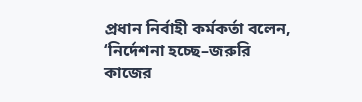প্রধান নির্বাহী কর্মকর্তা বলেন, ‘নির্দেশনা হচ্ছে–জরুরি কাজের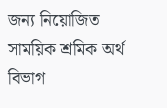জন্য নিয়োজিত সাময়িক শ্রমিক অর্থ বিভাগ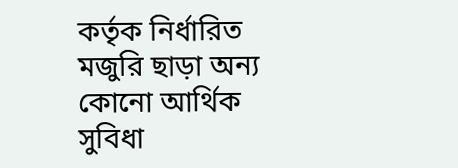কর্তৃক নির্ধারিত মজুরি ছাড়া অন্য কোনো আর্থিক সুবিধা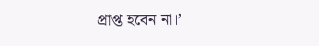প্রাপ্ত হবেন না।’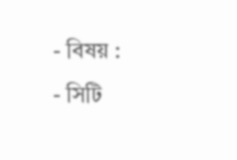- বিষয় :
- সিটি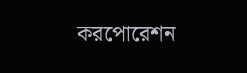করপোরেশন